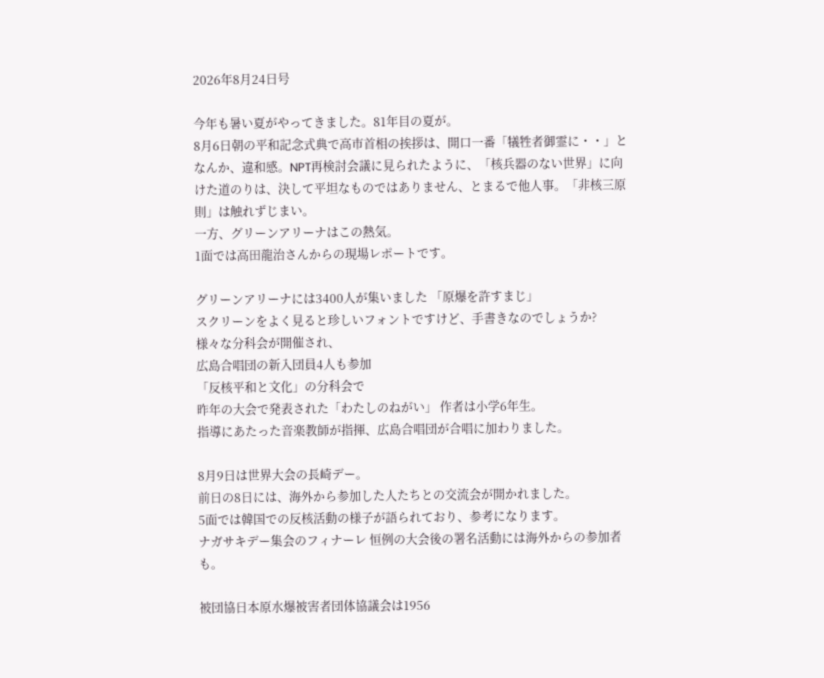2026年8月24日号

今年も暑い夏がやってきました。81年目の夏が。
8月6日朝の平和記念式典で高市首相の挨拶は、開口一番「犠牲者御霊に・・」となんか、違和感。NPT再検討会議に見られたように、「核兵器のない世界」に向けた道のりは、決して平坦なものではありません、とまるで他人事。「非核三原則」は触れずじまい。
一方、グリーンアリーナはこの熱気。
1面では高田龍治さんからの現場レポートです。

グリーンアリーナには3400人が集いました 「原爆を許すまじ」
スクリーンをよく見ると珍しいフォントですけど、手書きなのでしょうか?
様々な分科会が開催され、
広島合唱団の新入団員4人も参加
「反核平和と文化」の分科会で
昨年の大会で発表された「わたしのねがい」 作者は小学6年生。
指導にあたった音楽教師が指揮、広島合唱団が合唱に加わりました。

8月9日は世界大会の長崎デー。
前日の8日には、海外から参加した人たちとの交流会が開かれました。
5面では韓国での反核活動の様子が語られており、参考になります。
ナガサキデー集会のフィナーレ 恒例の大会後の署名活動には海外からの参加者も。

被団協日本原水爆被害者団体協議会は1956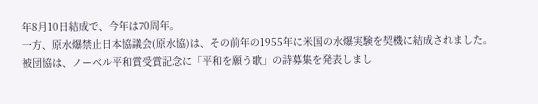年8月10日結成で、今年は70周年。
一方、原水爆禁止日本協議会(原水協)は、その前年の1955年に米国の水爆実験を契機に結成されました。
被団協は、ノーベル平和賞受賞記念に「平和を願う歌」の詩募集を発表しまし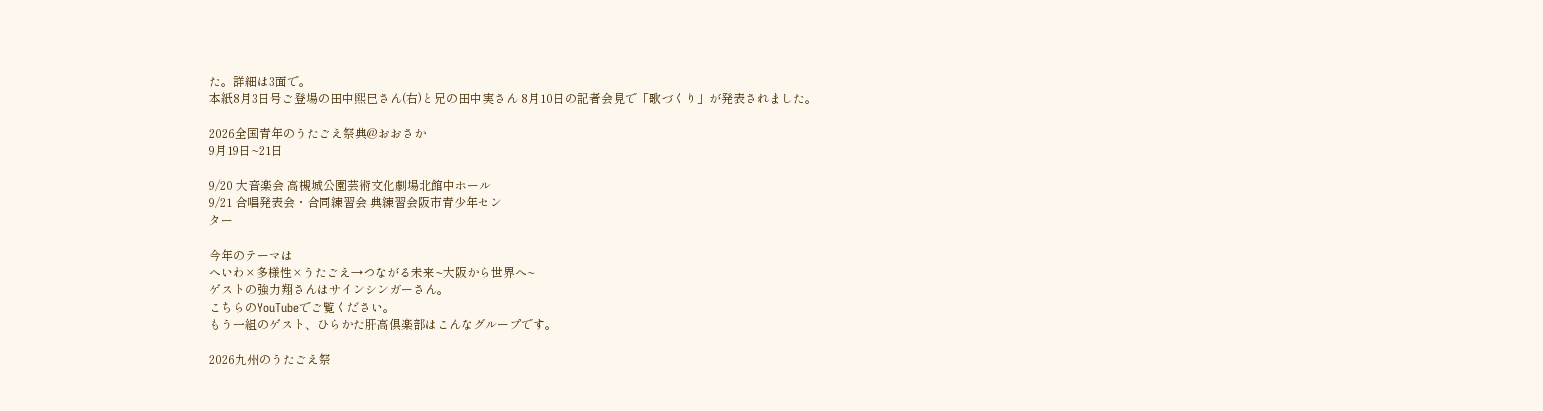た。詳細は3面で。
本紙8月3日号ご登場の田中煕巳さん(右)と兄の田中実さん 8月10日の記者会見で「歌づくり」が発表されました。

2026全国青年のうたごえ祭典@おおさか
9月19日~21日

9/20 大音楽会 高槻城公園芸術文化劇場北館中ホール
9/21 合唱発表会・合同練習会 典練習会阪市青少年セン
ター

今年のテーマは
へいわ×多様性×うたごえ→つながる未来~大阪から世界へ~
ゲストの強力翔さんはサインシンガーさん。
こちらのYouTubeでご覧ください。
もう一組のゲスト、ひらかた肝高倶楽部はこんなグループです。

2026九州のうたごえ祭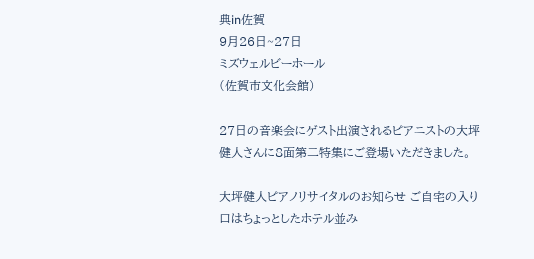典in佐賀
9月26日~27日
ミズウェルビーホール
(佐賀市文化会館)

27日の音楽会にゲスト出演されるピアニストの大坪健人さんに8面第二特集にご登場いただきました。

大坪健人ピアノリサイタルのお知らせ ご自宅の入り口はちょっとしたホテル並み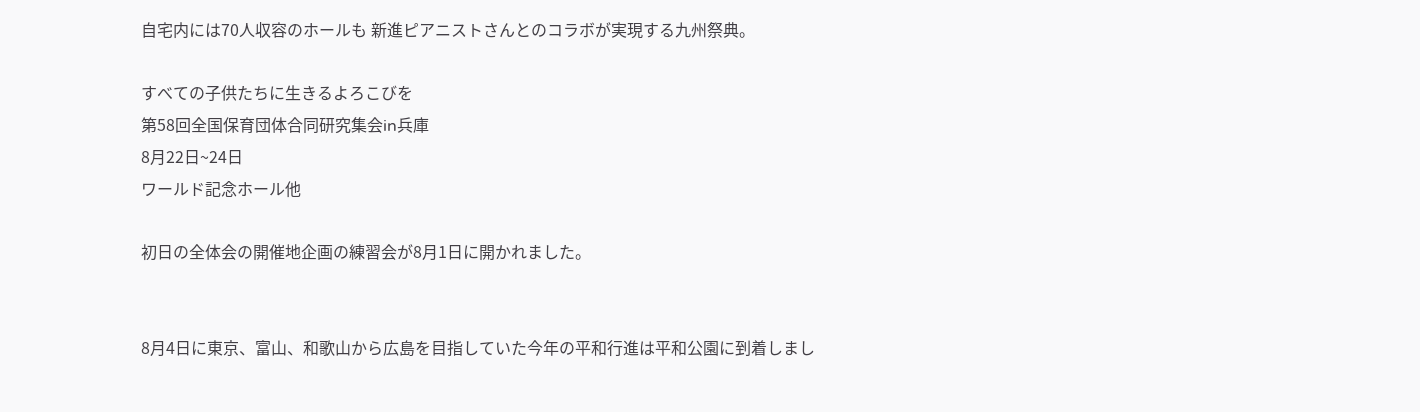自宅内には70人収容のホールも 新進ピアニストさんとのコラボが実現する九州祭典。

すべての子供たちに生きるよろこびを
第58回全国保育団体合同研究集会in兵庫
8月22日~24日
ワールド記念ホール他

初日の全体会の開催地企画の練習会が8月1日に開かれました。


8月4日に東京、富山、和歌山から広島を目指していた今年の平和行進は平和公園に到着しまし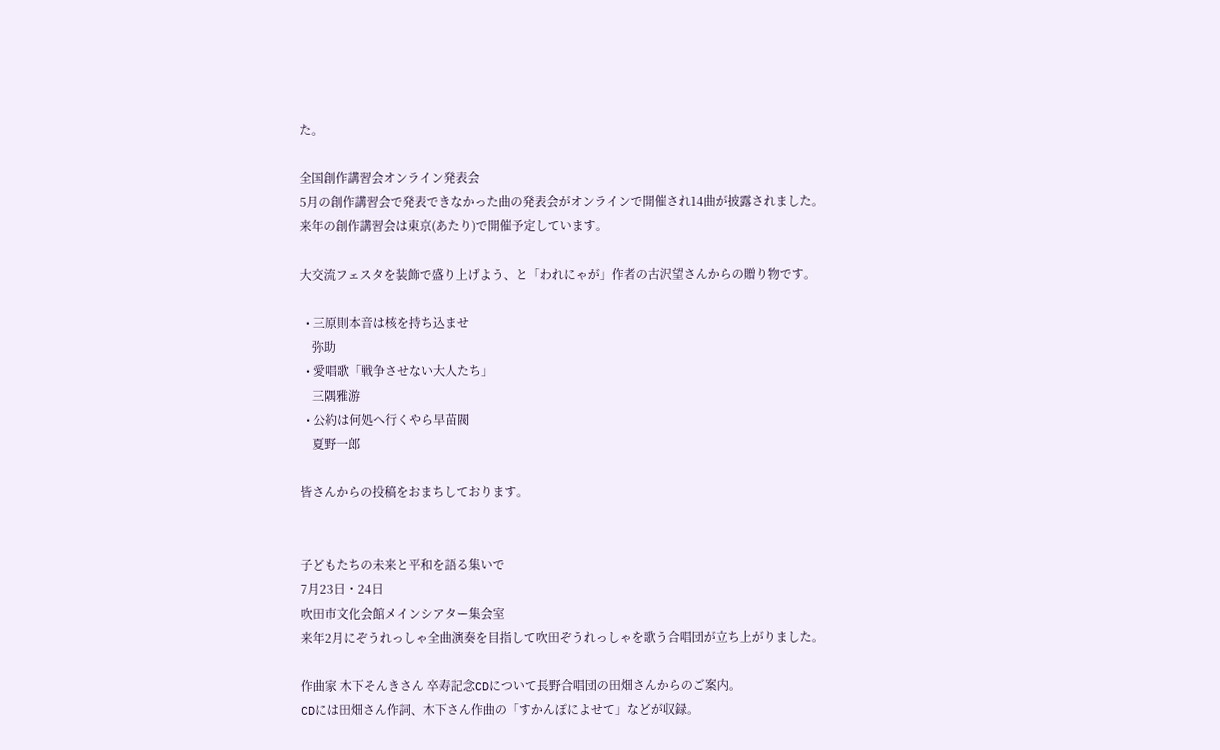た。

全国創作講習会オンライン発表会
5月の創作講習会で発表できなかった曲の発表会がオンラインで開催され14曲が披露されました。
来年の創作講習会は東京(あたり)で開催予定しています。

大交流フェスタを装飾で盛り上げよう、と「われにゃが」作者の古沢望さんからの贈り物です。

  • 三原則本音は核を持ち込ませ
    弥助
  • 愛唱歌「戦争させない大人たち」
    三隅雅游
  • 公約は何処へ行くやら早苗閥
    夏野一郎

皆さんからの投稿をおまちしております。


子どもたちの未来と平和を語る集いで
7月23日・24日
吹田市文化会館メインシアター集会室
来年2月にぞうれっしゃ全曲演奏を目指して吹田ぞうれっしゃを歌う合唱団が立ち上がりました。

作曲家 木下そんきさん 卒寿記念CDについて長野合唱団の田畑さんからのご案内。
CDには田畑さん作詞、木下さん作曲の「すかんぽによせて」などが収録。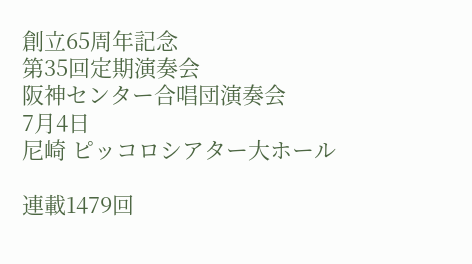創立65周年記念
第35回定期演奏会
阪神センター合唱団演奏会
7月4日
尼崎 ピッコロシアター大ホール

連載1479回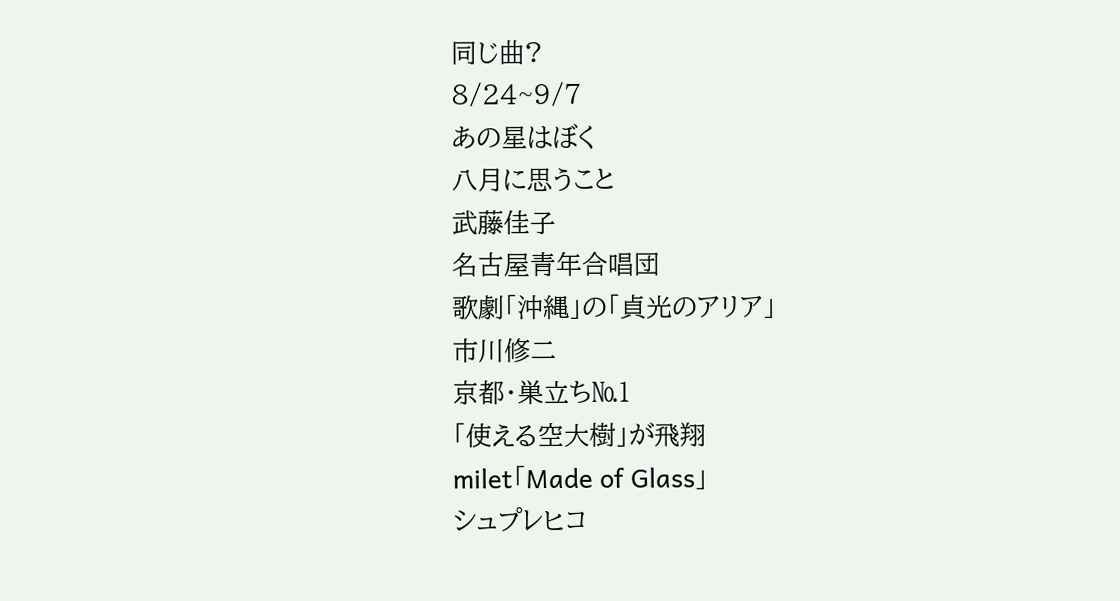同じ曲?
8/24~9/7
あの星はぼく
八月に思うこと
武藤佳子
名古屋青年合唱団
歌劇「沖縄」の「貞光のアリア」
市川修二
京都・巣立ち№1
「使える空大樹」が飛翔
milet「Made of Glass」
シュプレヒコ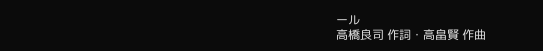ール
高橋良司 作詞・高畠賢 作曲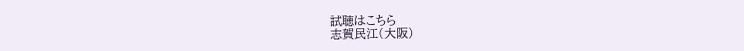試聴はこちら
志賀民江(大阪)